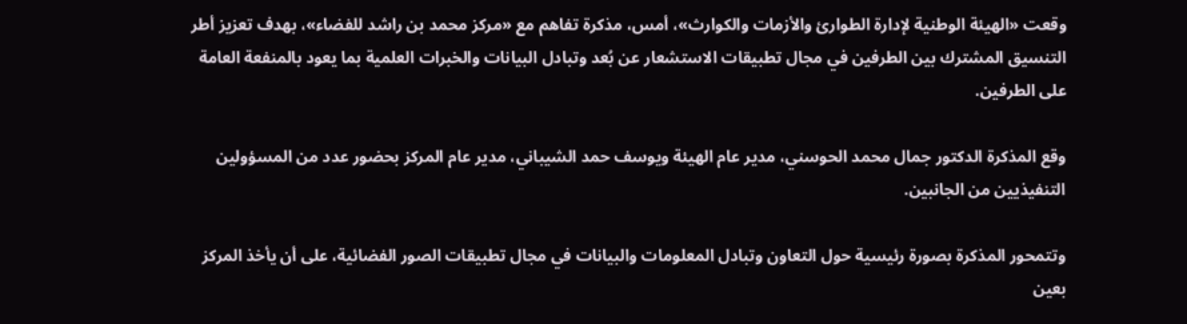وقعت «الهيئة الوطنية لإدارة الطوارئ والأزمات والكوارث»، أمس، مذكرة تفاهم مع «مركز محمد بن راشد للفضاء»، بهدف تعزيز أطر التنسيق المشترك بين الطرفين في مجال تطبيقات الاستشعار عن بُعد وتبادل البيانات والخبرات العلمية بما يعود بالمنفعة العامة على الطرفين.

وقع المذكرة الدكتور جمال محمد الحوسني، مدير عام الهيئة ويوسف حمد الشيباني، مدير عام المركز بحضور عدد من المسؤولين التنفيذيين من الجانبين.

وتتمحور المذكرة بصورة رئيسية حول التعاون وتبادل المعلومات والبيانات في مجال تطبيقات الصور الفضائية، على أن يأخذ المركز بعين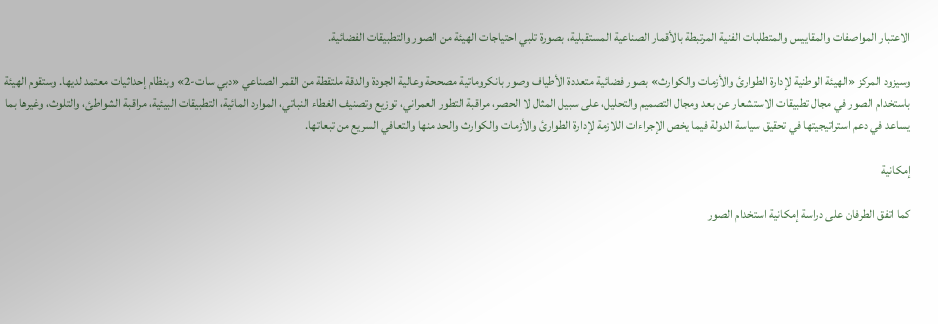الاعتبار المواصفات والمقاييس والمتطلبات الفنية المرتبطة بالأقمار الصناعية المستقبلية، بصورة تلبي احتياجات الهيئة من الصور والتطبيقات الفضائية.

وسيزود المركز «الهيئة الوطنية لإدارة الطوارئ والأزمات والكوارث» بصور فضائية متعددة الأطياف وصور بانكروماتية مصححة وعالية الجودة والدقة ملتقطة من القمر الصناعي «دبي سات-2» وبنظام إحداثيات معتمد لديها. وستقوم الهيئة باستخدام الصور في مجال تطبيقات الاستشعار عن بعد ومجال التصميم والتحليل، على سبيل المثال لا الحصر، مراقبة التطور العمراني، توزيع وتصنيف الغطاء النباتي، الموارد المائية، التطبيقات البيئية، مراقبة الشواطئ، والتلوث، وغيرها بما يساعد في دعم استراتيجيتها في تحقيق سياسة الدولة فيما يخص الإجراءات اللازمة لإدارة الطوارئ والأزمات والكوارث والحد منها والتعافي السريع من تبعاتها.

إمكانية

كما اتفق الطرفان على دراسة إمكانية استخدام الصور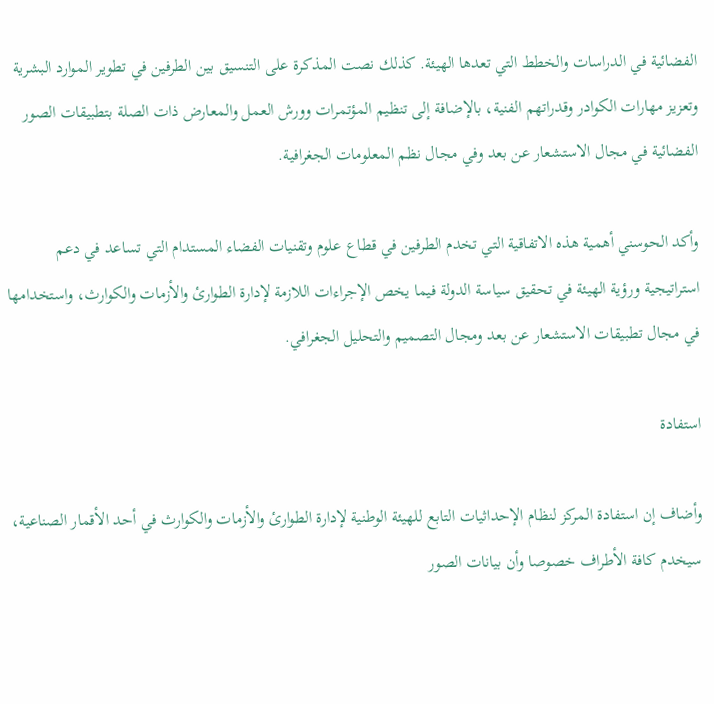الفضائية في الدراسات والخطط التي تعدها الهيئة. كذلك نصت المذكرة على التنسيق بين الطرفين في تطوير الموارد البشرية وتعزيز مهارات الكوادر وقدراتهم الفنية، بالإضافة إلى تنظيم المؤتمرات وورش العمل والمعارض ذات الصلة بتطبيقات الصور الفضائية في مجال الاستشعار عن بعد وفي مجال نظم المعلومات الجغرافية.

وأكد الحوسني أهمية هذه الاتفاقية التي تخدم الطرفين في قطاع علوم وتقنيات الفضاء المستدام التي تساعد في دعم استراتيجية ورؤية الهيئة في تحقيق سياسة الدولة فيما يخص الإجراءات اللازمة لإدارة الطوارئ والأزمات والكوارث، واستخدامها في مجال تطبيقات الاستشعار عن بعد ومجال التصميم والتحليل الجغرافي.

استفادة

وأضاف إن استفادة المركز لنظام الإحداثيات التابع للهيئة الوطنية لإدارة الطوارئ والأزمات والكوارث في أحد الأقمار الصناعية، سيخدم كافة الأطراف خصوصا وأن بيانات الصور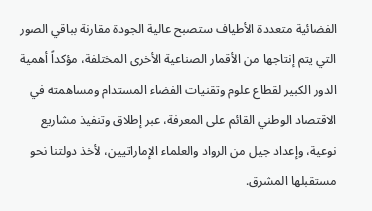الفضائية متعددة الأطياف ستصبح عالية الجودة مقارنة بباقي الصور التي يتم إنتاجها من الأقمار الصناعية الأخرى المختلفة، مؤكداً أهمية الدور الكبير لقطاع علوم وتقنيات الفضاء المستدام ومساهمته في الاقتصاد الوطني القائم على المعرفة، عبر إطلاق وتنفيذ مشاريع نوعية، وإعداد جيل من الرواد والعلماء الإماراتيين، لأخذ دولتنا نحو مستقبلها المشرق.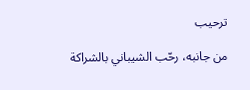ترحيب

من جانبه، رحّب الشيباني بالشراكة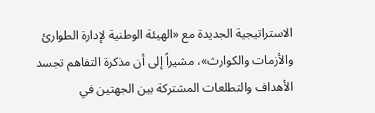الاستراتيجية الجديدة مع «الهيئة الوطنية لإدارة الطوارئ والأزمات والكوارث»، مشيراً إلى أن مذكرة التفاهم تجسد الأهداف والتطلعات المشتركة بين الجهتين في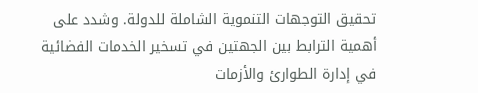تحقيق التوجهات التنموية الشاملة للدولة. وشدد على أهمية الترابط بين الجهتين في تسخير الخدمات الفضائية في إدارة الطوارئ والأزمات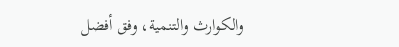والكوارث والتنمية، وفق أفضل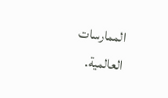الممارسات العالمية.